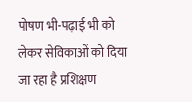पोषण भी-पढ़ाई भी को लेकर सेविकाओं को दिया जा रहा है प्रशिक्षण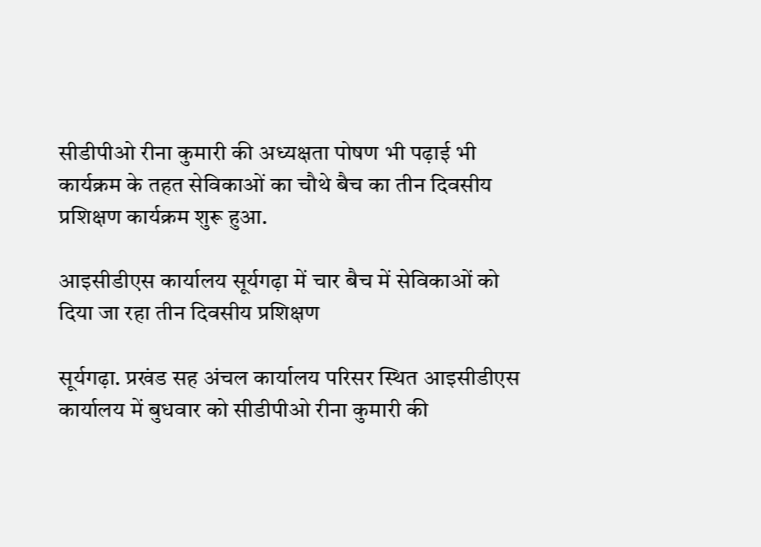सीडीपीओ रीना कुमारी की अध्यक्षता पोषण भी पढ़ाई भी कार्यक्रम के तहत सेविकाओं का चौथे बैच का तीन दिवसीय प्रशिक्षण कार्यक्रम शुरू हुआ.

आइसीडीएस कार्यालय सूर्यगढ़ा में चार बैच में सेविकाओं को दिया जा रहा तीन दिवसीय प्रशिक्षण

सूर्यगढ़ा. प्रखंड सह अंचल कार्यालय परिसर स्थित आइसीडीएस कार्यालय में बुधवार को सीडीपीओ रीना कुमारी की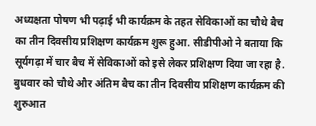अध्यक्षता पोषण भी पढ़ाई भी कार्यक्रम के तहत सेविकाओं का चौथे बैच का तीन दिवसीय प्रशिक्षण कार्यक्रम शुरू हुआ. सीडीपीओ ने बताया कि सूर्यगढ़ा में चार बैच में सेविकाओं को इसे लेकर प्रशिक्षण दिया जा रहा है. बुधवार को चौथे और अंतिम बैच का तीन दिवसीय प्रशिक्षण कार्यक्रम की शुरुआत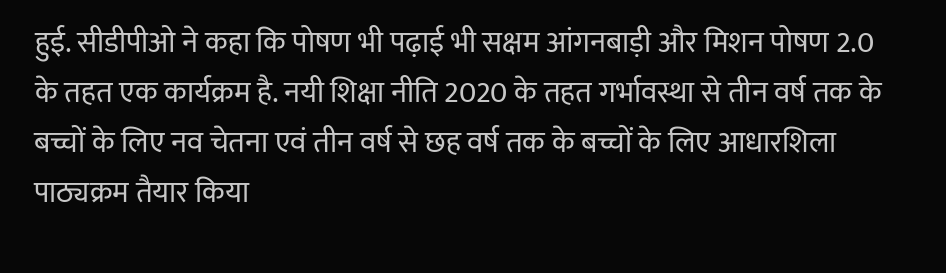हुई. सीडीपीओ ने कहा कि पोषण भी पढ़ाई भी सक्षम आंगनबाड़ी और मिशन पोषण 2.0 के तहत एक कार्यक्रम है. नयी शिक्षा नीति 2020 के तहत गर्भावस्था से तीन वर्ष तक के बच्चों के लिए नव चेतना एवं तीन वर्ष से छह वर्ष तक के बच्चों के लिए आधारशिला पाठ्यक्रम तैयार किया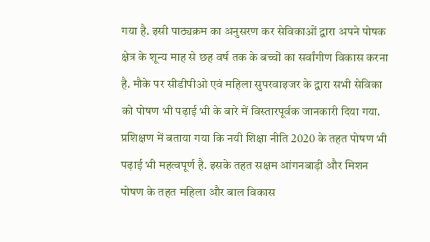गया है. इसी पाठ्यक्रम का अनुसरण कर सेविकाओं द्वारा अपने पोषक क्षेत्र के शून्य माह से छह वर्ष तक के बच्चों का सर्वांगीण विकास करना है. मौके पर सीडीपीओ एवं महिला सुपरवाइजर के द्वारा सभी सेविका को पोषण भी पढ़ाई भी के बारे में विस्तारपूर्वक जानकारी दिया गया. प्रशिक्षण में बताया गया कि नयी शिक्षा नीति 2020 के तहत पोषण भी पढ़ाई भी महत्वपूर्ण है. इसके तहत सक्षम आंगनबाड़ी और मिशन पोषण के तहत महिला और बाल विकास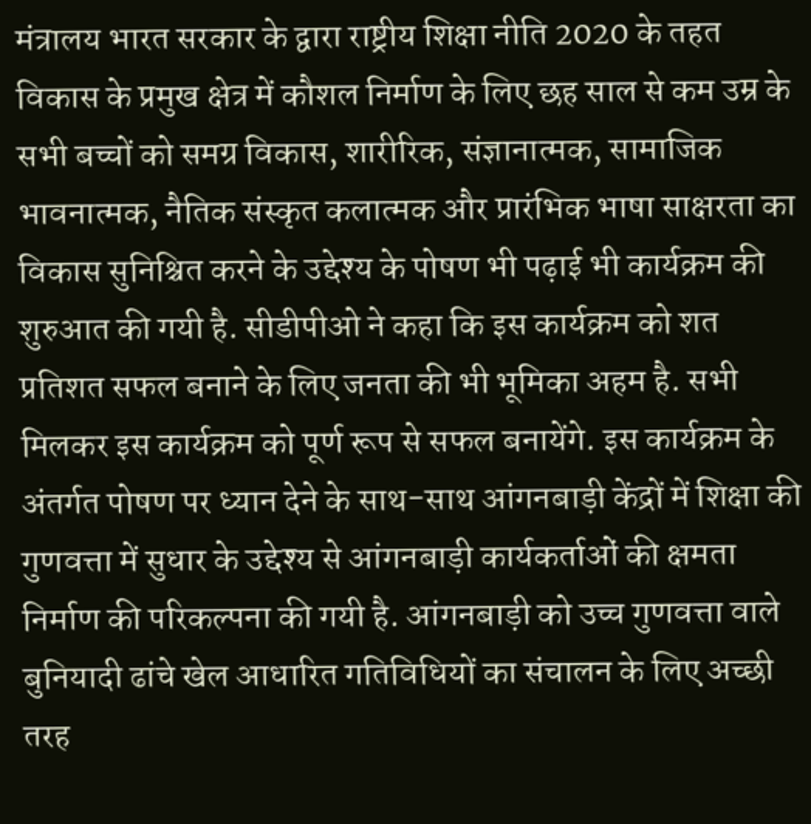मंत्रालय भारत सरकार के द्वारा राष्ट्रीय शिक्षा नीति 2020 के तहत विकास के प्रमुख क्षेत्र में कौशल निर्माण के लिए छह साल से कम उम्र के सभी बच्चों को समग्र विकास, शारीरिक, संज्ञानात्मक, सामाजिक भावनात्मक, नैतिक संस्कृत कलात्मक और प्रारंभिक भाषा साक्षरता का विकास सुनिश्चित करने के उद्देश्य के पोषण भी पढ़ाई भी कार्यक्रम की शुरुआत की गयी है. सीडीपीओ ने कहा कि इस कार्यक्रम को शत प्रतिशत सफल बनाने के लिए जनता की भी भूमिका अहम है. सभी मिलकर इस कार्यक्रम को पूर्ण रूप से सफल बनायेंगे. इस कार्यक्रम के अंतर्गत पोषण पर ध्यान देने के साथ-साथ आंगनबाड़ी केंद्रों में शिक्षा की गुणवत्ता में सुधार के उद्देश्य से आंगनबाड़ी कार्यकर्ताओं की क्षमता निर्माण की परिकल्पना की गयी है. आंगनबाड़ी को उच्च गुणवत्ता वाले बुनियादी ढांचे खेल आधारित गतिविधियों का संचालन के लिए अच्छी तरह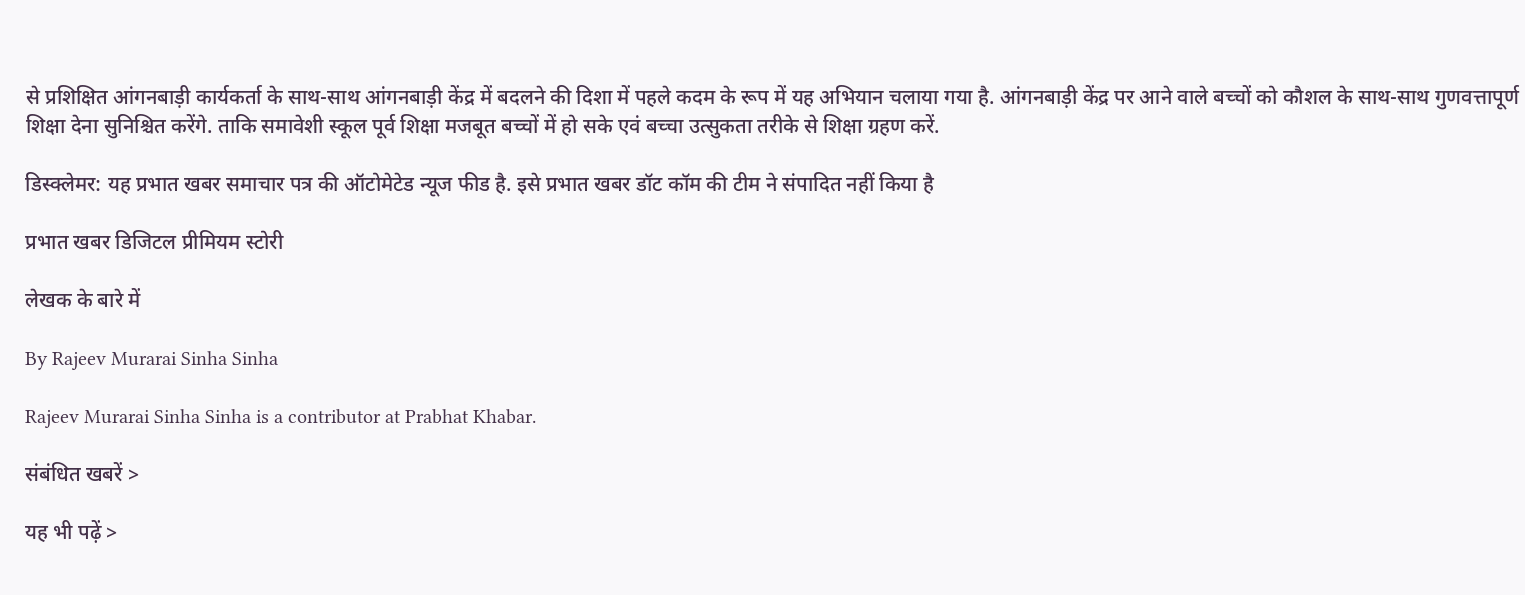से प्रशिक्षित आंगनबाड़ी कार्यकर्ता के साथ-साथ आंगनबाड़ी केंद्र में बदलने की दिशा में पहले कदम के रूप में यह अभियान चलाया गया है. आंगनबाड़ी केंद्र पर आने वाले बच्चों को कौशल के साथ-साथ गुणवत्तापूर्ण शिक्षा देना सुनिश्चित करेंगे. ताकि समावेशी स्कूल पूर्व शिक्षा मजबूत बच्चों में हो सके एवं बच्चा उत्सुकता तरीके से शिक्षा ग्रहण करें.

डिस्क्लेमर: यह प्रभात खबर समाचार पत्र की ऑटोमेटेड न्यूज फीड है. इसे प्रभात खबर डॉट कॉम की टीम ने संपादित नहीं किया है

प्रभात खबर डिजिटल प्रीमियम स्टोरी

लेखक के बारे में

By Rajeev Murarai Sinha Sinha

Rajeev Murarai Sinha Sinha is a contributor at Prabhat Khabar.

संबंधित खबरें >

यह भी पढ़ें >